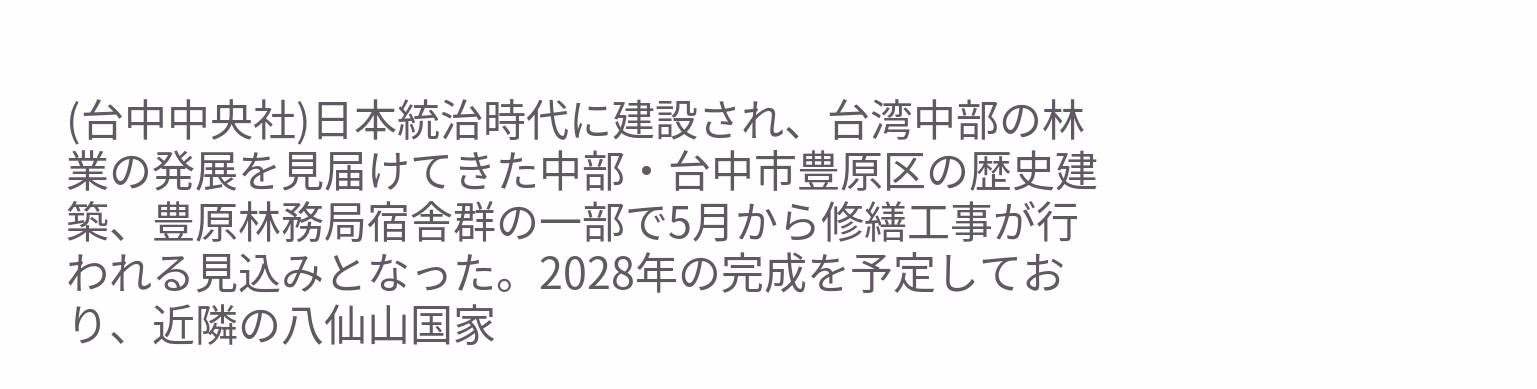(台中中央社)日本統治時代に建設され、台湾中部の林業の発展を見届けてきた中部・台中市豊原区の歴史建築、豊原林務局宿舎群の一部で5月から修繕工事が行われる見込みとなった。2028年の完成を予定しており、近隣の八仙山国家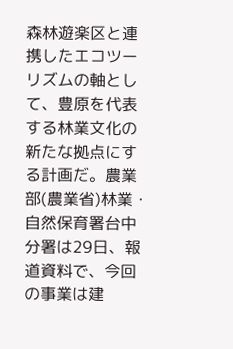森林遊楽区と連携したエコツーリズムの軸として、豊原を代表する林業文化の新たな拠点にする計画だ。農業部(農業省)林業・自然保育署台中分署は29日、報道資料で、今回の事業は建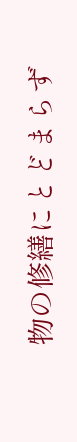物の修繕にとどまらず